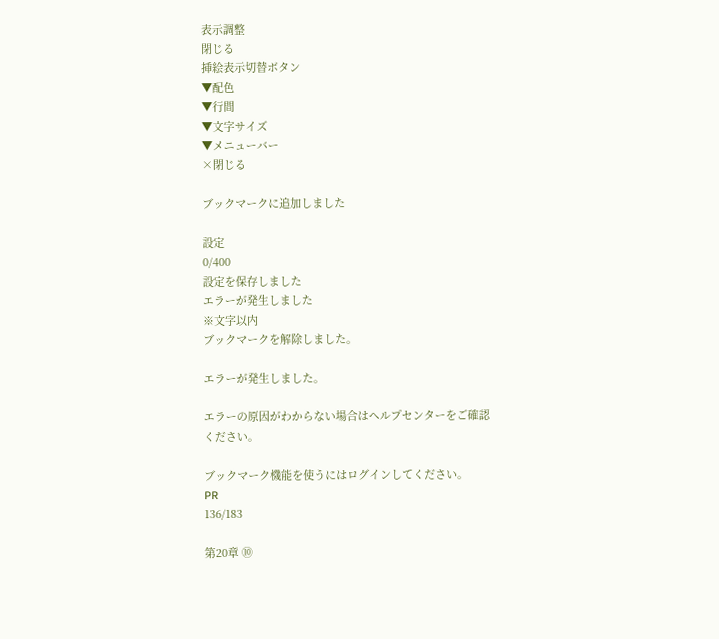表示調整
閉じる
挿絵表示切替ボタン
▼配色
▼行間
▼文字サイズ
▼メニューバー
×閉じる

ブックマークに追加しました

設定
0/400
設定を保存しました
エラーが発生しました
※文字以内
ブックマークを解除しました。

エラーが発生しました。

エラーの原因がわからない場合はヘルプセンターをご確認ください。

ブックマーク機能を使うにはログインしてください。
PR
136/183

第20章 ➉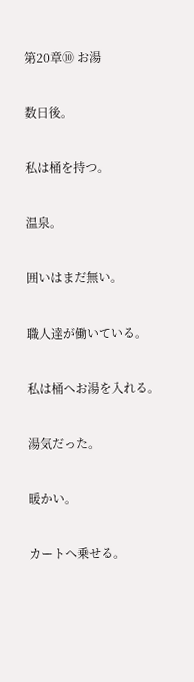第20章⑩ お湯


数日後。


私は桶を持つ。


温泉。


囲いはまだ無い。


職人達が働いている。


私は桶へお湯を入れる。


湯気だった。


暖かい。


カートへ乗せる。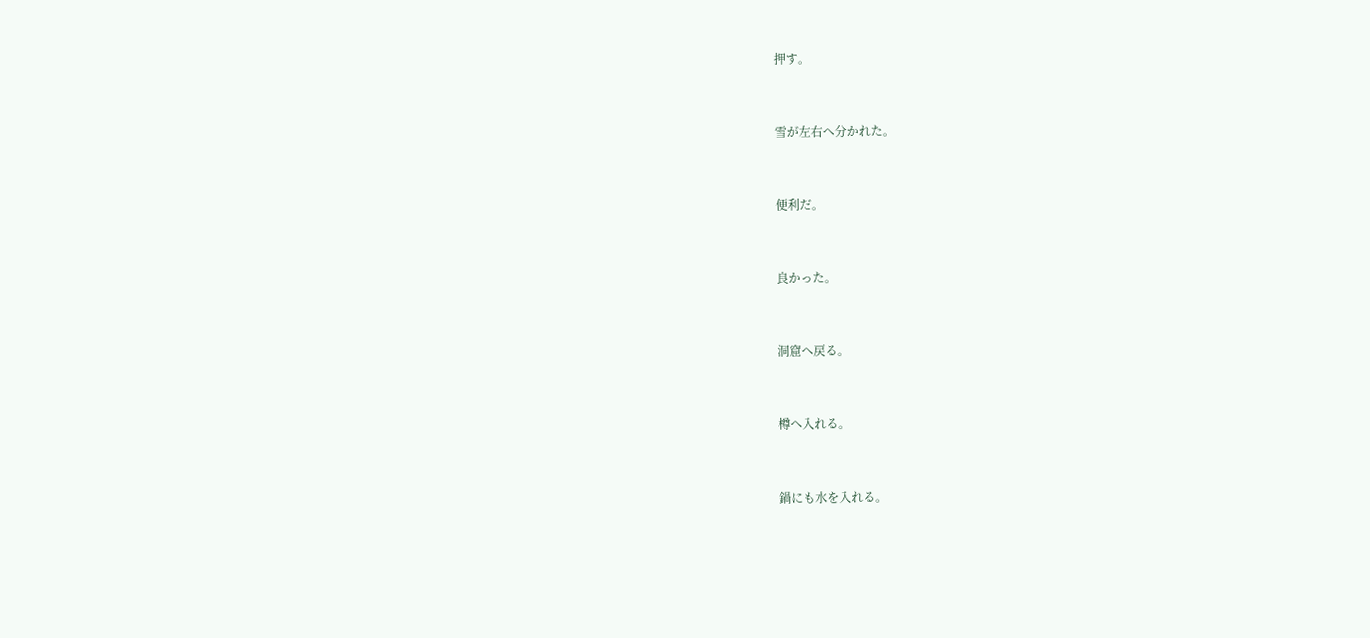押す。


雪が左右へ分かれた。


便利だ。


良かった。


洞窟へ戻る。


樽へ入れる。


鍋にも水を入れる。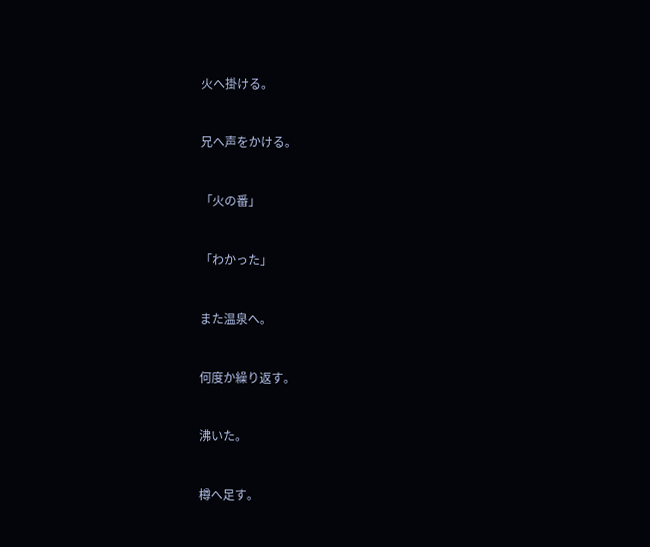火へ掛ける。


兄へ声をかける。


「火の番」


「わかった」


また温泉へ。


何度か繰り返す。


沸いた。


樽へ足す。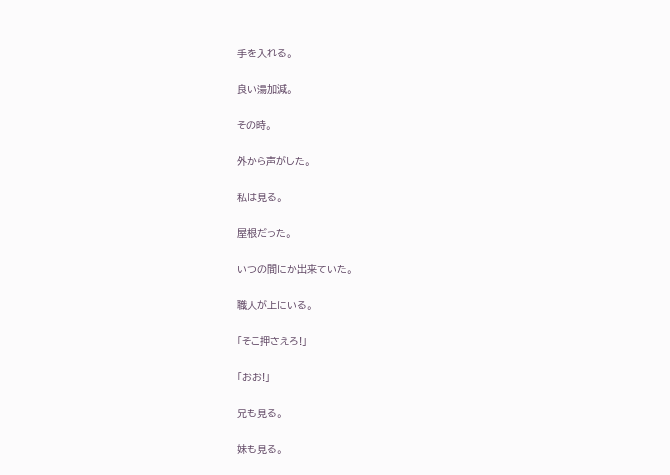手を入れる。


良い湯加減。


その時。


外から声がした。


私は見る。


屋根だった。


いつの間にか出来ていた。


職人が上にいる。


「そこ押さえろ!」


「おお!」


兄も見る。


妹も見る。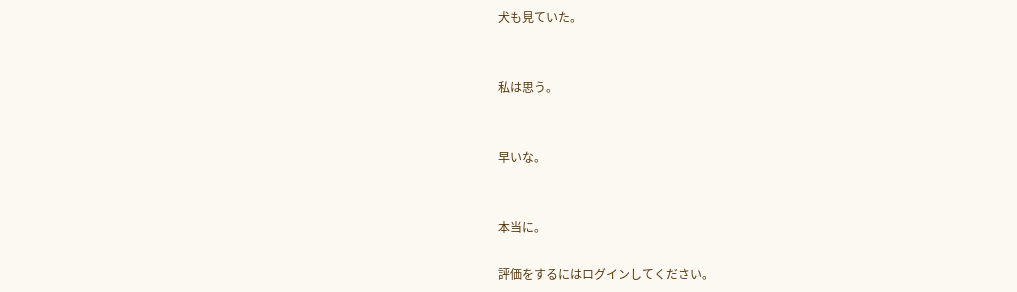犬も見ていた。


私は思う。


早いな。


本当に。

評価をするにはログインしてください。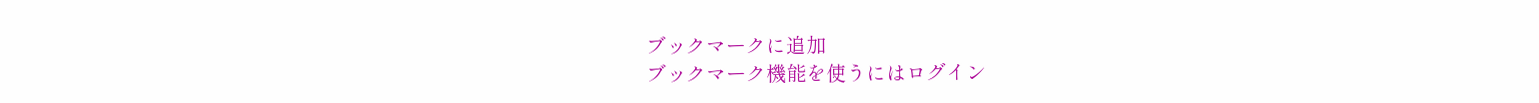ブックマークに追加
ブックマーク機能を使うにはログイン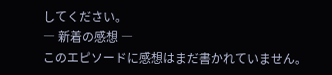してください。
― 新着の感想 ―
このエピソードに感想はまだ書かれていません。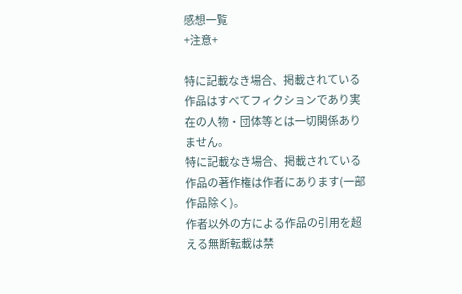感想一覧
+注意+

特に記載なき場合、掲載されている作品はすべてフィクションであり実在の人物・団体等とは一切関係ありません。
特に記載なき場合、掲載されている作品の著作権は作者にあります(一部作品除く)。
作者以外の方による作品の引用を超える無断転載は禁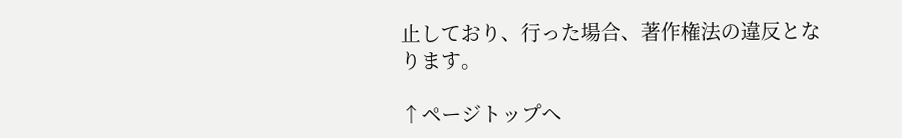止しており、行った場合、著作権法の違反となります。

↑ページトップへ